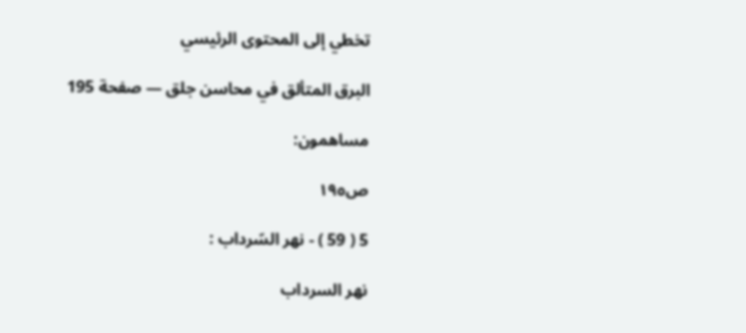تخطي إلى المحتوى الرئيسي

البرق المتألق في محاسن جلق — صفحة 195

مساهمون:

ص١٩٥

5 ( 59 ) - نهر السّرداب :

نهر السرداب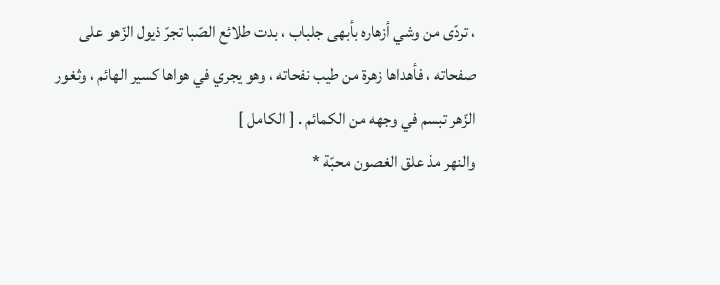، تردّى من وشي أزهاره بأبهى جلباب ، بدت طلائع الصّبا تجرّ ذيول الزّهو على صفحاته ، فأهداها زهرة من طيب نفحاته ، وهو يجري في هواها كسير الهائم ، وثغور الزّهر تبسم في وجهه من الكمائم . [ الكامل ]
والنهر مذ علق الغصون محبّة *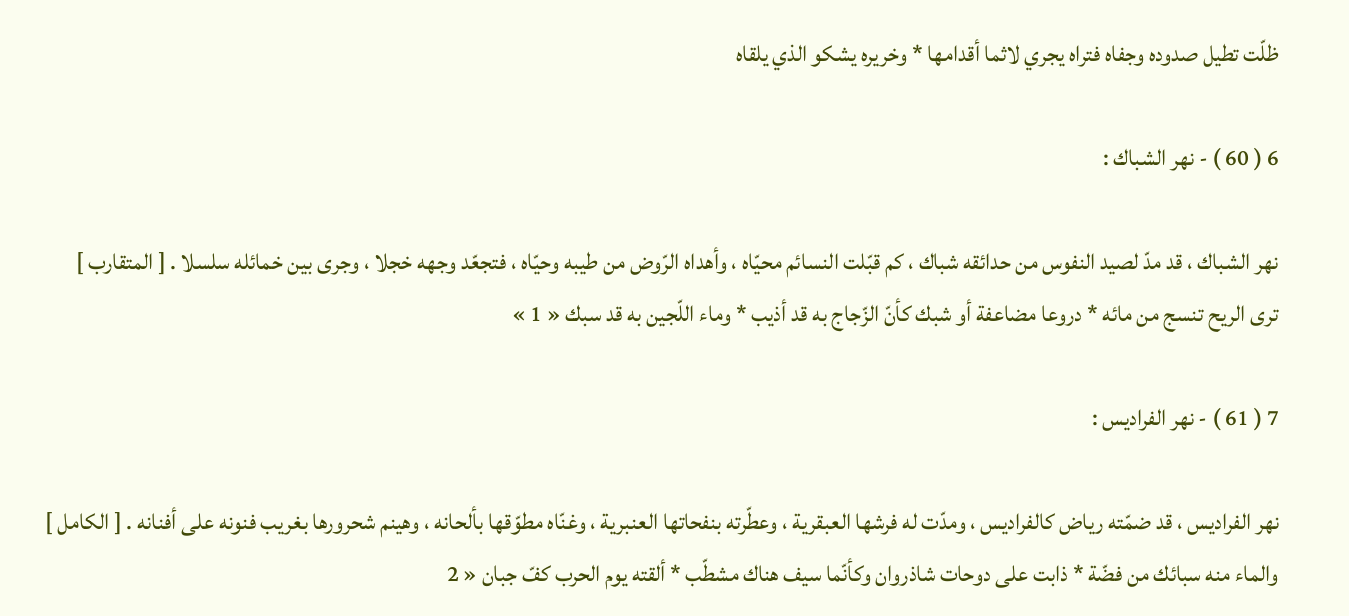ظلّت تطيل صدوده وجفاه فتراه يجري لاثما أقدامها * وخريره يشكو الذي يلقاه

6 ( 60 ) - نهر الشباك :

نهر الشباك ، قد مدّ لصيد النفوس من حدائقه شباك ، كم قبّلت النسائم محيّاه ، وأهداه الرّوض من طيبه وحيّاه ، فتجعّد وجهه خجلا ، وجرى بين خمائله سلسلا . [ المتقارب ]
ترى الريح تنسج من مائه * دروعا مضاعفة أو شبك كأنّ الزّجاج به قد أذيب * وماء اللّجين به قد سبك « 1 »

7 ( 61 ) - نهر الفراديس :

نهر الفراديس ، قد ضمّته رياض كالفراديس ، ومدّت له فرشها العبقرية ، وعطّرته بنفحاتها العنبرية ، وغنّاه مطوّقها بألحانه ، وهينم شحرورها بغريب فنونه على أفنانه . [ الكامل ]
والماء منه سبائك من فضّة * ذابت على دوحات شاذروان وكأنّما سيف هناك مشطّب * ألقته يوم الحرب كفّ جبان « 2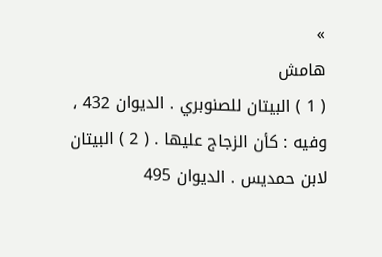»
هامش
( 1 ) البيتان للصنوبري . الديوان 432 ، وفيه : كأن الزجاج عليها . ( 2 ) البيتان لابن حمديس . الديوان 495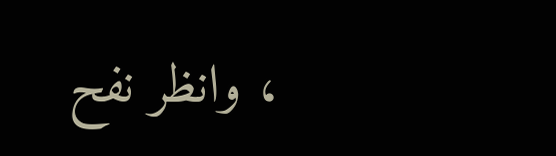، وانظر نفح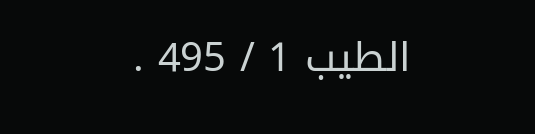الطيب 1 / 495 .